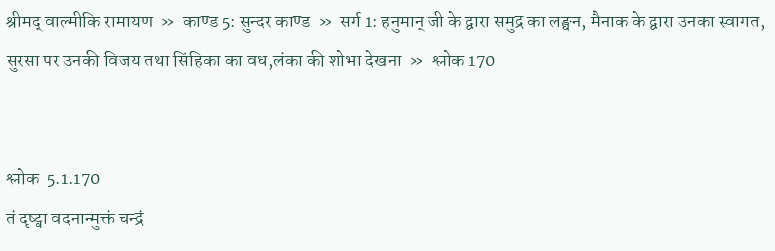श्रीमद् वाल्मीकि रामायण  »  काण्ड 5: सुन्दर काण्ड  »  सर्ग 1: हनुमान् जी के द्वारा समुद्र का लङ्घन, मैनाक के द्वारा उनका स्वागत, सुरसा पर उनकी विजय तथा सिंहिका का वध,लंका की शोभा देखना  »  श्लोक 170


श्लोक  5.1.170
तं दृष्ट्वा वदनान्मुक्तं चन्द्रं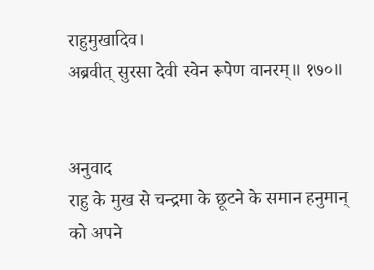राहुमुखादिव।
अब्रवीत् सुरसा देवी स्वेन रूपेण वानरम्॥ १७०॥


अनुवाद
राहु के मुख से चन्द्रमा के छूटने के समान हनुमान् को अपने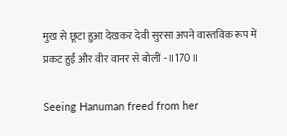मुख से छूटा हुआ देखकर देवी सुरसा अपने वास्तविक रूप में प्रकट हुईं और वीर वानर से बोलीं -॥170॥

Seeing Hanuman freed from her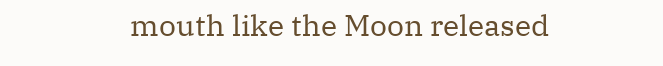mouth like the Moon released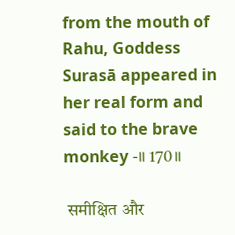from the mouth of Rahu, Goddess Surasā appeared in her real form and said to the brave monkey -॥ 170॥

 समीक्षित और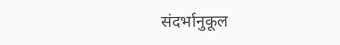संदर्भानुकूल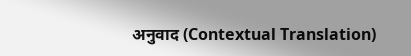अनुवाद (Contextual Translation)